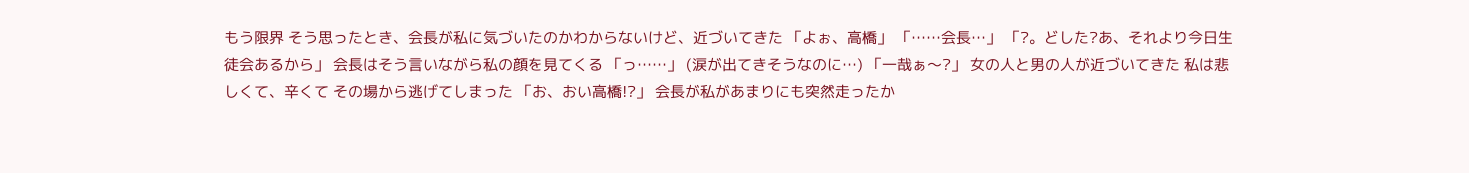もう限界 そう思ったとき、会長が私に気づいたのかわからないけど、近づいてきた 「よぉ、高橋」 「……会長…」 「?。どした?あ、それより今日生徒会あるから」 会長はそう言いながら私の顔を見てくる 「っ……」 (涙が出てきそうなのに…) 「一哉ぁ〜?」 女の人と男の人が近づいてきた 私は悲しくて、辛くて その場から逃げてしまった 「お、おい高橋!?」 会長が私があまりにも突然走ったか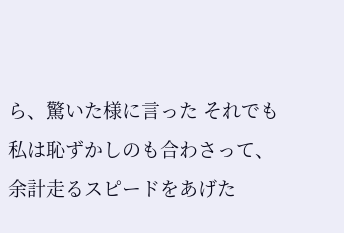ら、驚いた様に言った それでも私は恥ずかしのも合わさって、余計走るスピードをあげた